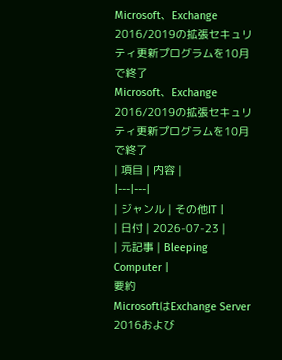Microsoft、Exchange 2016/2019の拡張セキュリティ更新プログラムを10月で終了
Microsoft、Exchange 2016/2019の拡張セキュリティ更新プログラムを10月で終了
| 項目 | 内容 |
|---|---|
| ジャンル | その他IT |
| 日付 | 2026-07-23 |
| 元記事 | Bleeping Computer |
要約
MicrosoftはExchange Server 2016および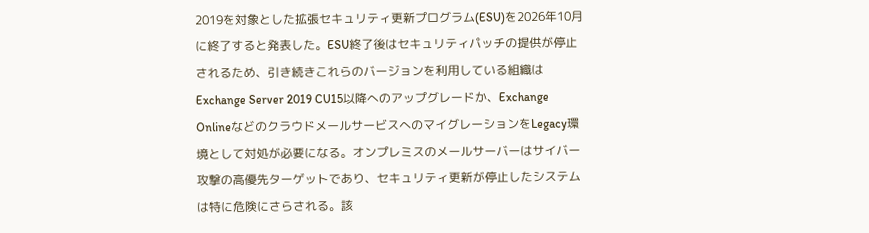2019を対象とした拡張セキュリティ更新プログラム(ESU)を2026年10月に終了すると発表した。ESU終了後はセキュリティパッチの提供が停止されるため、引き続きこれらのバージョンを利用している組織はExchange Server 2019 CU15以降へのアップグレードか、Exchange OnlineなどのクラウドメールサービスへのマイグレーションをLegacy環境として対処が必要になる。オンプレミスのメールサーバーはサイバー攻撃の高優先ターゲットであり、セキュリティ更新が停止したシステムは特に危険にさらされる。該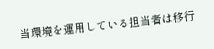当環境を運用している担当者は移行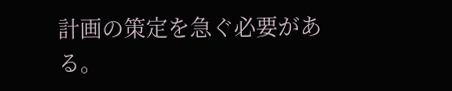計画の策定を急ぐ必要がある。